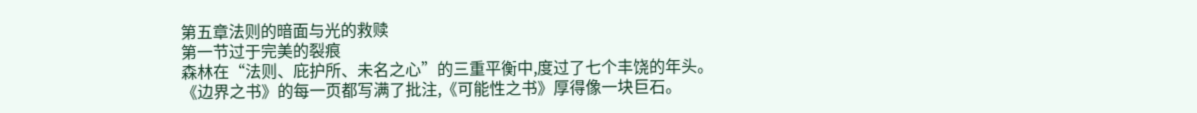第五章法则的暗面与光的救赎
第一节过于完美的裂痕
森林在“法则、庇护所、未名之心”的三重平衡中,度过了七个丰饶的年头。
《边界之书》的每一页都写满了批注,《可能性之书》厚得像一块巨石。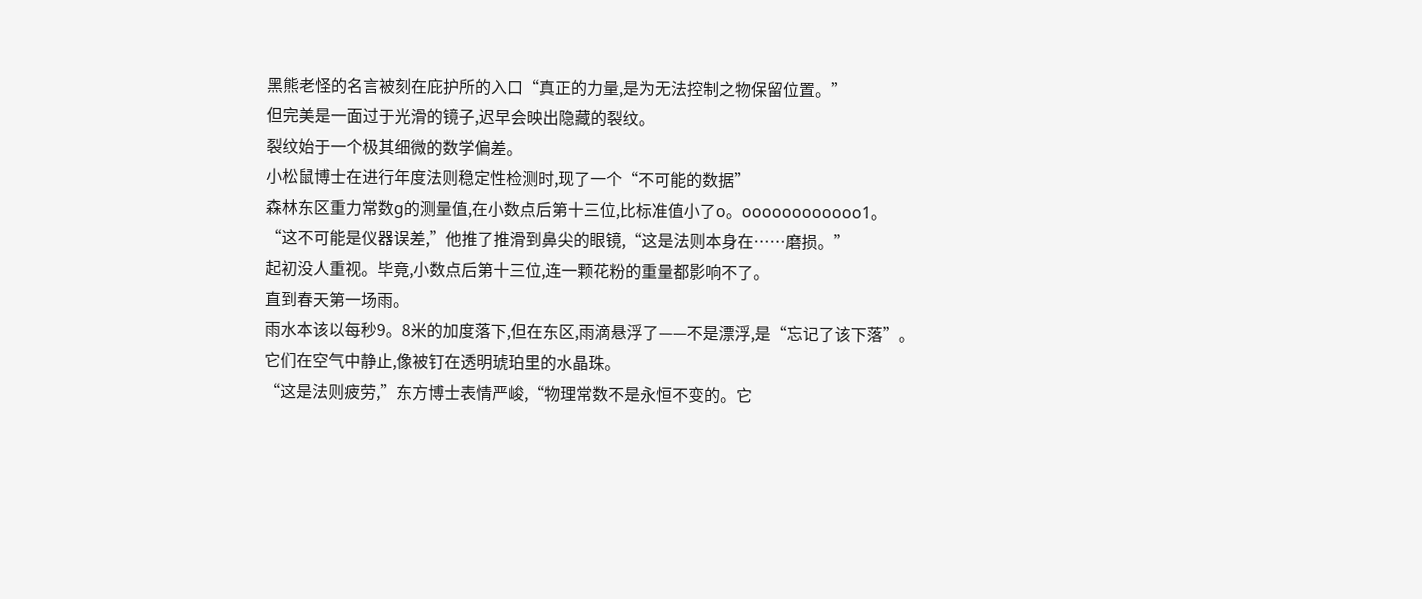黑熊老怪的名言被刻在庇护所的入口“真正的力量,是为无法控制之物保留位置。”
但完美是一面过于光滑的镜子,迟早会映出隐藏的裂纹。
裂纹始于一个极其细微的数学偏差。
小松鼠博士在进行年度法则稳定性检测时,现了一个“不可能的数据”
森林东区重力常数g的测量值,在小数点后第十三位,比标准值小了o。oooooooooooo1。
“这不可能是仪器误差,”他推了推滑到鼻尖的眼镜,“这是法则本身在……磨损。”
起初没人重视。毕竟,小数点后第十三位,连一颗花粉的重量都影响不了。
直到春天第一场雨。
雨水本该以每秒9。8米的加度落下,但在东区,雨滴悬浮了——不是漂浮,是“忘记了该下落”。
它们在空气中静止,像被钉在透明琥珀里的水晶珠。
“这是法则疲劳,”东方博士表情严峻,“物理常数不是永恒不变的。它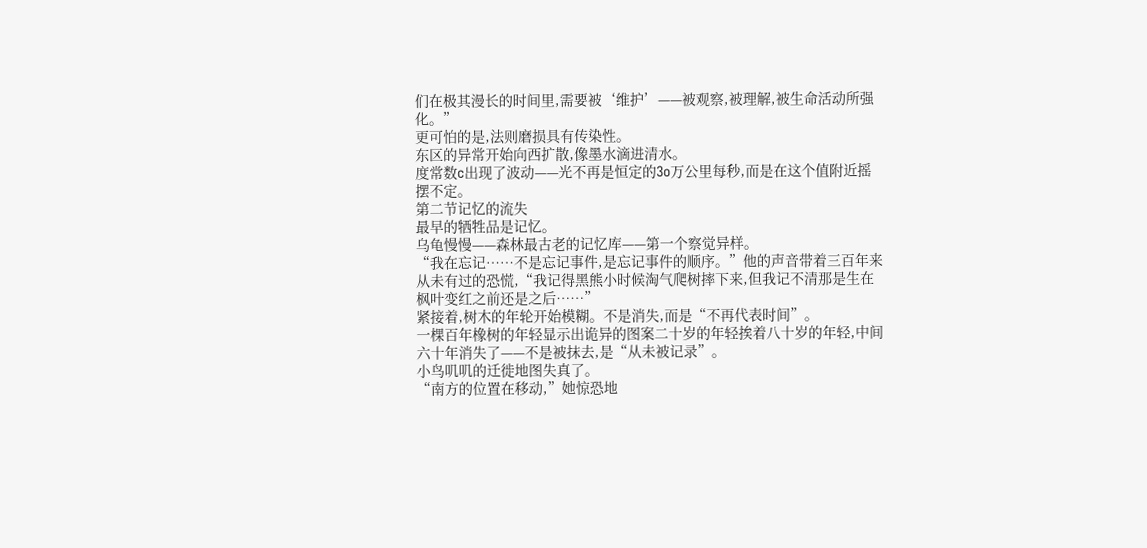们在极其漫长的时间里,需要被‘维护’——被观察,被理解,被生命活动所强化。”
更可怕的是,法则磨损具有传染性。
东区的异常开始向西扩散,像墨水滴进清水。
度常数c出现了波动——光不再是恒定的3o万公里每秒,而是在这个值附近摇摆不定。
第二节记忆的流失
最早的牺牲品是记忆。
乌龟慢慢——森林最古老的记忆库——第一个察觉异样。
“我在忘记……不是忘记事件,是忘记事件的顺序。”他的声音带着三百年来从未有过的恐慌,“我记得黑熊小时候淘气爬树摔下来,但我记不清那是生在枫叶变红之前还是之后……”
紧接着,树木的年轮开始模糊。不是消失,而是“不再代表时间”。
一棵百年橡树的年轻显示出诡异的图案二十岁的年轻挨着八十岁的年轻,中间六十年消失了——不是被抹去,是“从未被记录”。
小鸟叽叽的迁徙地图失真了。
“南方的位置在移动,”她惊恐地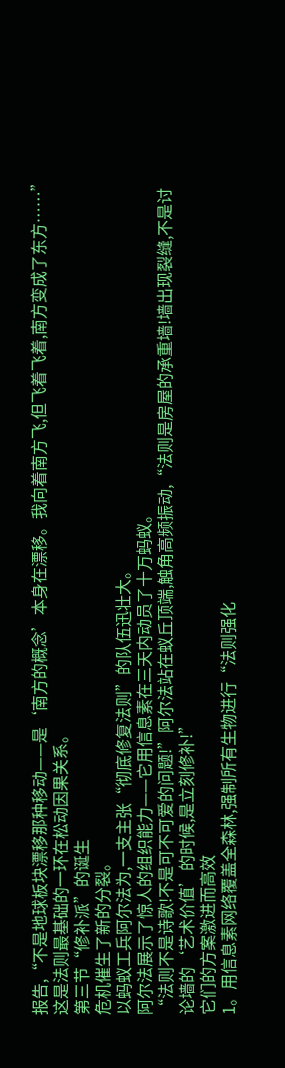报告,“不是地球板块漂移那种移动——是‘南方的概念’本身在漂移。我向着南方飞,但飞着飞着,南方变成了东方……”
这是法则最基础的一环在松动因果关系。
第三节“修补派”的诞生
危机催生了新的分裂。
以蚂蚁工兵阿尔法为,一支主张“彻底修复法则”的队伍迅壮大。
阿尔法展示了惊人的组织能力——它用信息素在三天内动员了十万蚂蚁。
“法则不是诗歌!不是可不可爱的问题!”阿尔法站在蚁丘顶端,触角高频振动,“法则是房屋的承重墙!墙出现裂缝,不是讨论墙的‘艺术价值’的时候,是立刻修补!”
它们的方案激进而高效
1。用信息素网络覆盖全森林,强制所有生物进行“法则强化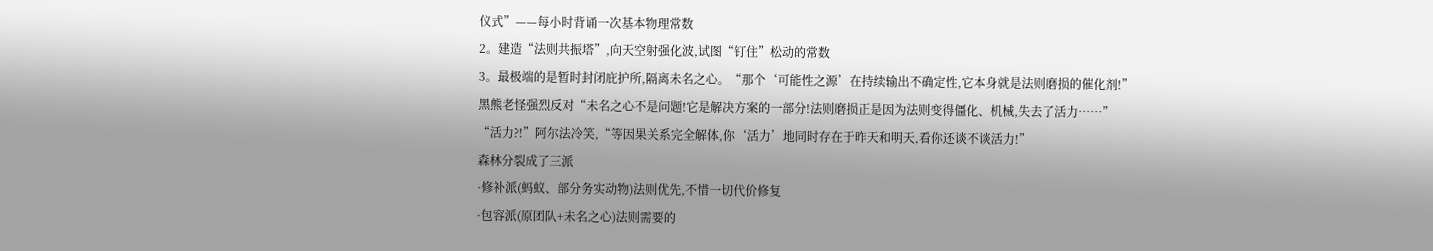仪式”——每小时背诵一次基本物理常数
2。建造“法则共振塔”,向天空射强化波,试图“钉住”松动的常数
3。最极端的是暂时封闭庇护所,隔离未名之心。“那个‘可能性之源’在持续输出不确定性,它本身就是法则磨损的催化剂!”
黑熊老怪强烈反对“未名之心不是问题!它是解决方案的一部分!法则磨损正是因为法则变得僵化、机械,失去了活力……”
“活力?!”阿尔法冷笑,“等因果关系完全解体,你‘活力’地同时存在于昨天和明天,看你还谈不谈活力!”
森林分裂成了三派
·修补派(蚂蚁、部分务实动物)法则优先,不惜一切代价修复
·包容派(原团队+未名之心)法则需要的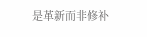是革新而非修补